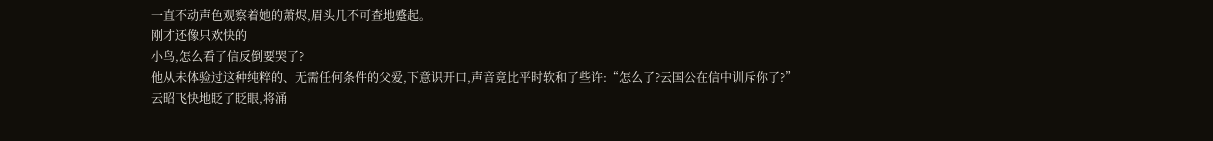一直不动声色观察着她的萧烬,眉头几不可查地蹙起。
刚才还像只欢快的
小鸟,怎么看了信反倒要哭了?
他从未体验过这种纯粹的、无需任何条件的父爱,下意识开口,声音竟比平时软和了些许:“怎么了?云国公在信中训斥你了?”
云昭飞快地眨了眨眼,将涌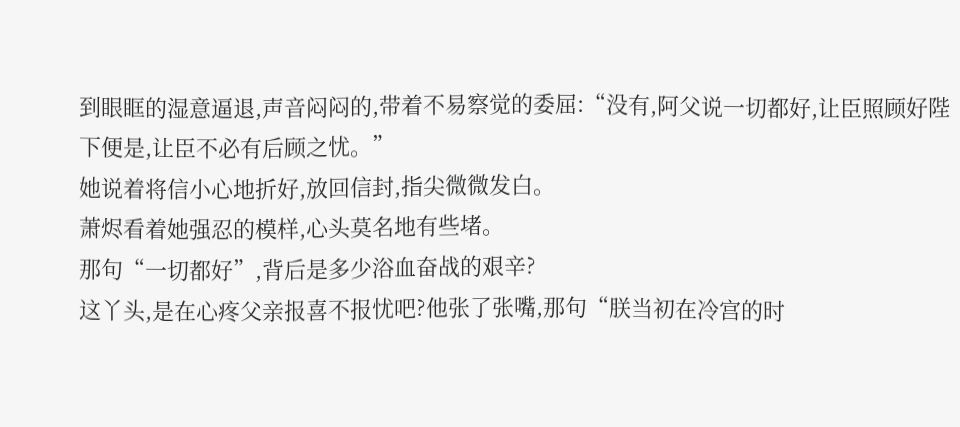到眼眶的湿意逼退,声音闷闷的,带着不易察觉的委屈:“没有,阿父说一切都好,让臣照顾好陛下便是,让臣不必有后顾之忧。”
她说着将信小心地折好,放回信封,指尖微微发白。
萧烬看着她强忍的模样,心头莫名地有些堵。
那句“一切都好”,背后是多少浴血奋战的艰辛?
这丫头,是在心疼父亲报喜不报忧吧?他张了张嘴,那句“朕当初在冷宫的时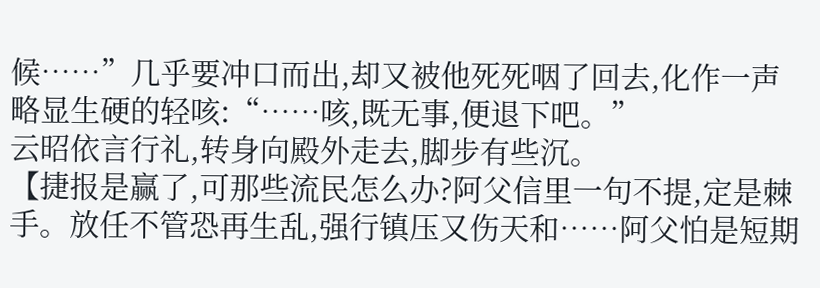候……”几乎要冲口而出,却又被他死死咽了回去,化作一声略显生硬的轻咳:“……咳,既无事,便退下吧。”
云昭依言行礼,转身向殿外走去,脚步有些沉。
【捷报是赢了,可那些流民怎么办?阿父信里一句不提,定是棘手。放任不管恐再生乱,强行镇压又伤天和……阿父怕是短期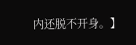内还脱不开身。】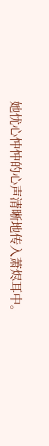她忧心忡忡的心声清晰地传入萧烬耳中。